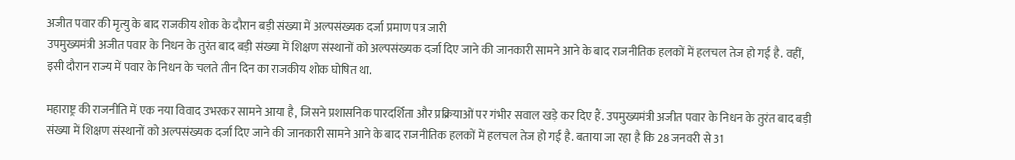अजीत पवार की मृत्यु के बाद राजकीय शोक के दौरान बड़ी संख्या में अल्पसंख्यक दर्जा प्रमाण पत्र जारी
उपमुख्यमंत्री अजीत पवार के निधन के तुरंत बाद बड़ी संख्या में शिक्षण संस्थानों को अल्पसंख्यक दर्जा दिए जाने की जानकारी सामने आने के बाद राजनीतिक हलकों में हलचल तेज हो गई है. वहीं, इसी दौरान राज्य में पवार के निधन के चलते तीन दिन का राजकीय शोक घोषित था.

महाराष्ट्र की राजनीति में एक नया विवाद उभरकर सामने आया है, जिसने प्रशासनिक पारदर्शिता और प्रक्रियाओं पर गंभीर सवाल खड़े कर दिए हैं. उपमुख्यमंत्री अजीत पवार के निधन के तुरंत बाद बड़ी संख्या में शिक्षण संस्थानों को अल्पसंख्यक दर्जा दिए जाने की जानकारी सामने आने के बाद राजनीतिक हलकों में हलचल तेज हो गई है. बताया जा रहा है कि 28 जनवरी से 31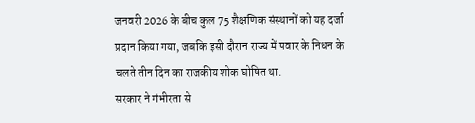जनवरी 2026 के बीच कुल 75 शैक्षणिक संस्थानों को यह दर्जा प्रदान किया गया, जबकि इसी दौरान राज्य में पवार के निधन के चलते तीन दिन का राजकीय शोक घोषित था.
सरकार ने गंभीरता से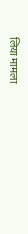लिया मामला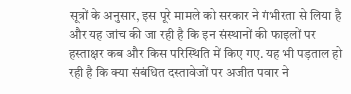सूत्रों के अनुसार, इस पूरे मामले को सरकार ने गंभीरता से लिया है और यह जांच की जा रही है कि इन संस्थानों की फाइलों पर हस्ताक्षर कब और किस परिस्थिति में किए गए. यह भी पड़ताल हो रही है कि क्या संबंधित दस्तावेजों पर अजीत पवार ने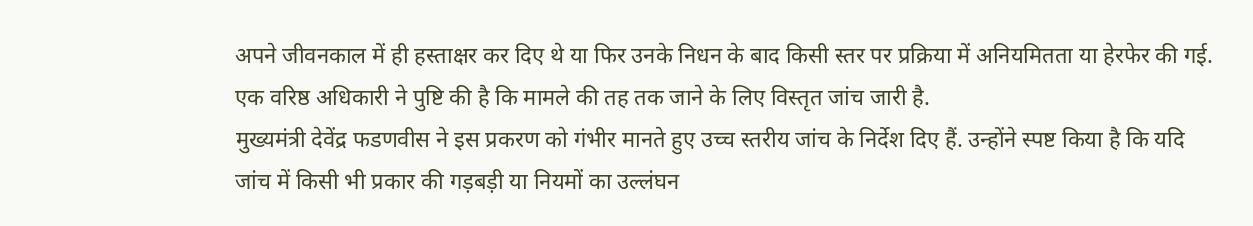अपने जीवनकाल में ही हस्ताक्षर कर दिए थे या फिर उनके निधन के बाद किसी स्तर पर प्रक्रिया में अनियमितता या हेरफेर की गई. एक वरिष्ठ अधिकारी ने पुष्टि की है कि मामले की तह तक जाने के लिए विस्तृत जांच जारी है.
मुख्यमंत्री देवेंद्र फडणवीस ने इस प्रकरण को गंभीर मानते हुए उच्च स्तरीय जांच के निर्देश दिए हैं. उन्होंने स्पष्ट किया है कि यदि जांच में किसी भी प्रकार की गड़बड़ी या नियमों का उल्लंघन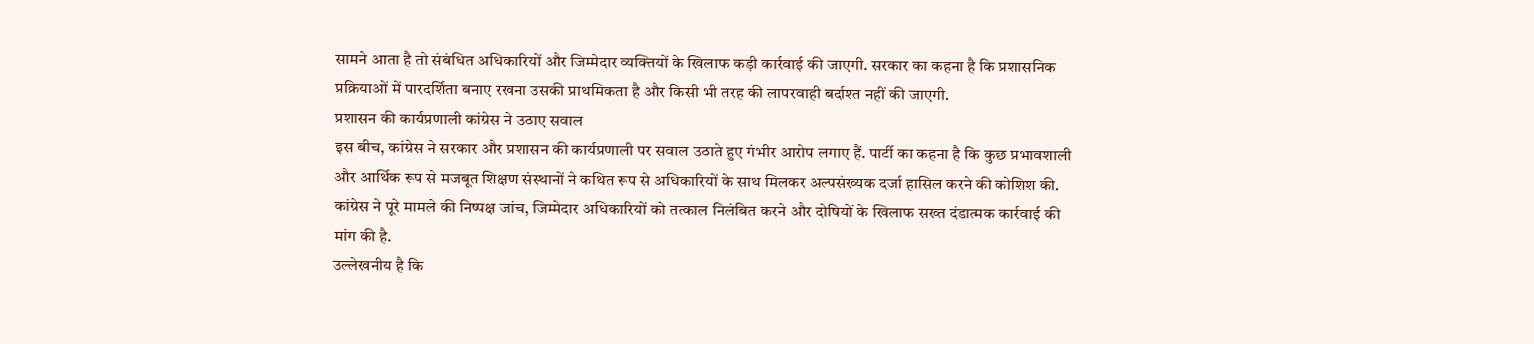सामने आता है तो संबंधित अधिकारियों और जिम्मेदार व्यक्तियों के खिलाफ कड़ी कार्रवाई की जाएगी. सरकार का कहना है कि प्रशासनिक प्रक्रियाओं में पारदर्शिता बनाए रखना उसकी प्राथमिकता है और किसी भी तरह की लापरवाही बर्दाश्त नहीं की जाएगी.
प्रशासन की कार्यप्रणाली कांग्रेस ने उठाए सवाल
इस बीच, कांग्रेस ने सरकार और प्रशासन की कार्यप्रणाली पर सवाल उठाते हुए गंभीर आरोप लगाए हैं. पार्टी का कहना है कि कुछ प्रभावशाली और आर्थिक रूप से मजबूत शिक्षण संस्थानों ने कथित रूप से अधिकारियों के साथ मिलकर अल्पसंख्यक दर्जा हासिल करने की कोशिश की. कांग्रेस ने पूरे मामले की निष्पक्ष जांच, जिम्मेदार अधिकारियों को तत्काल निलंबित करने और दोषियों के खिलाफ सख्त दंडात्मक कार्रवाई की मांग की है.
उल्लेखनीय है कि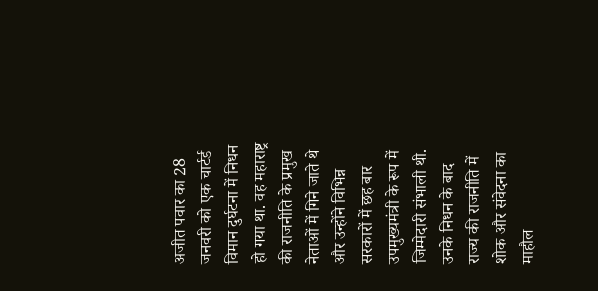अजीत पवार का 28 जनवरी को एक चार्टर्ड विमान दुर्घटना में निधन हो गया था. वह महाराष्ट्र की राजनीति के प्रमुख नेताओं में गिने जाते थे और उन्होंने विभिन्न सरकारों में छह बार उपमुख्यमंत्री के रूप में जिम्मेदारी संभाली थी. उनके निधन के बाद राज्य की राजनीति में शोक और संवेदना का माहौल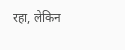रहा, लेकिन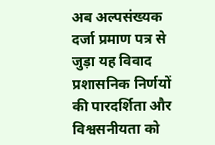अब अल्पसंख्यक दर्जा प्रमाण पत्र से जुड़ा यह विवाद प्रशासनिक निर्णयों की पारदर्शिता और विश्वसनीयता को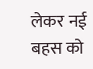लेकर नई बहस को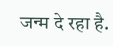जन्म दे रहा है.